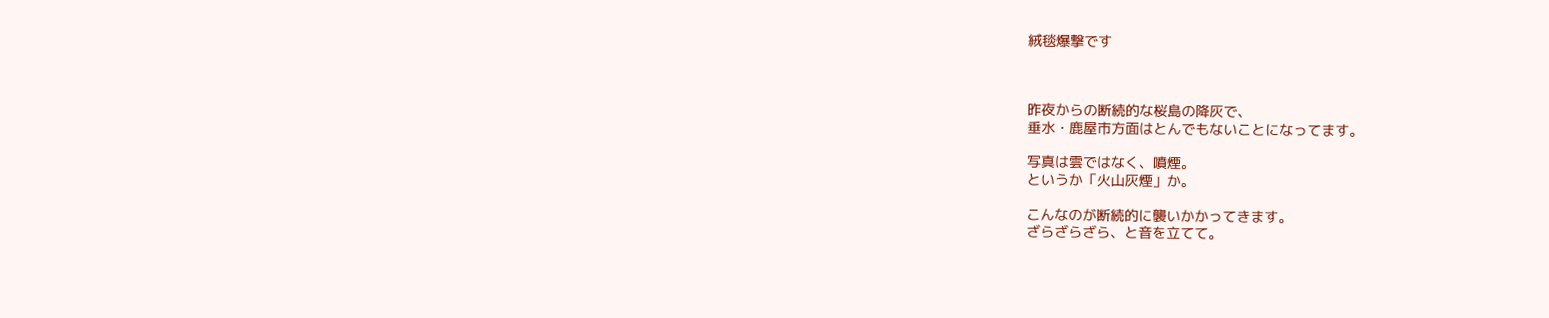絨毯爆撃です



昨夜からの断続的な桜島の降灰で、
垂水・鹿屋市方面はとんでもないことになってます。

写真は雲ではなく、噴煙。
というか「火山灰煙」か。

こんなのが断続的に襲いかかってきます。
ざらざらざら、と音を立てて。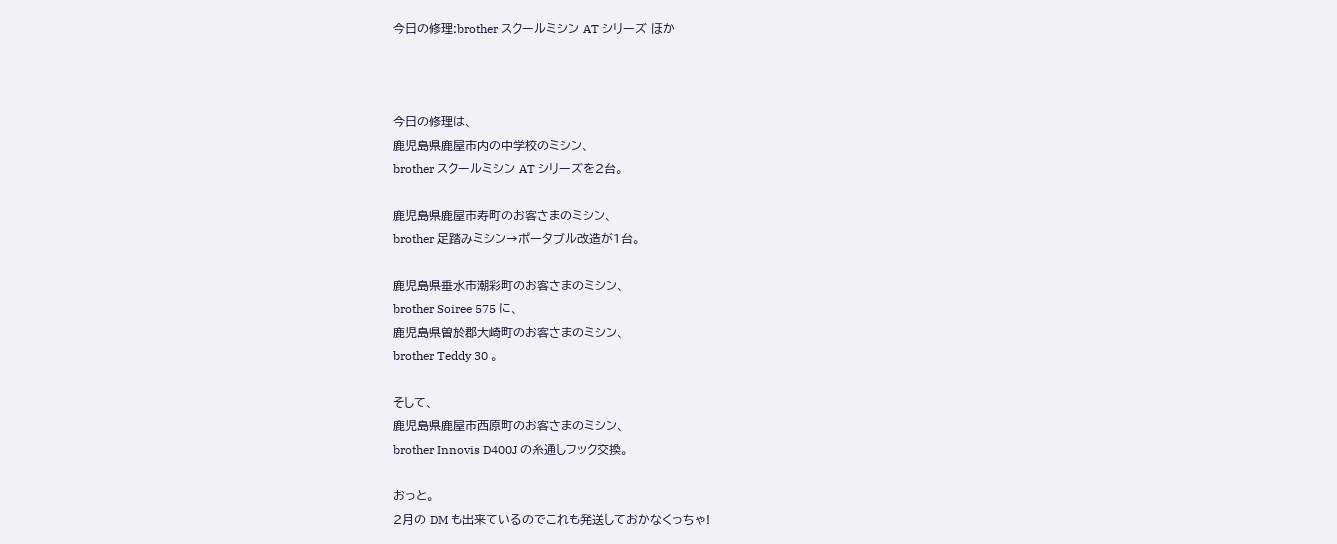今日の修理:brother スクールミシン AT シリーズ ほか



今日の修理は、
鹿児島県鹿屋市内の中学校のミシン、
brother スクールミシン AT シリーズを2台。

鹿児島県鹿屋市寿町のお客さまのミシン、
brother 足踏みミシン→ポータブル改造が1台。

鹿児島県垂水市潮彩町のお客さまのミシン、
brother Soiree 575 に、
鹿児島県曽於郡大崎町のお客さまのミシン、
brother Teddy 30 。

そして、
鹿児島県鹿屋市西原町のお客さまのミシン、
brother Innovis D400J の糸通しフック交換。

おっと。
2月の DM も出来ているのでこれも発送しておかなくっちゃ!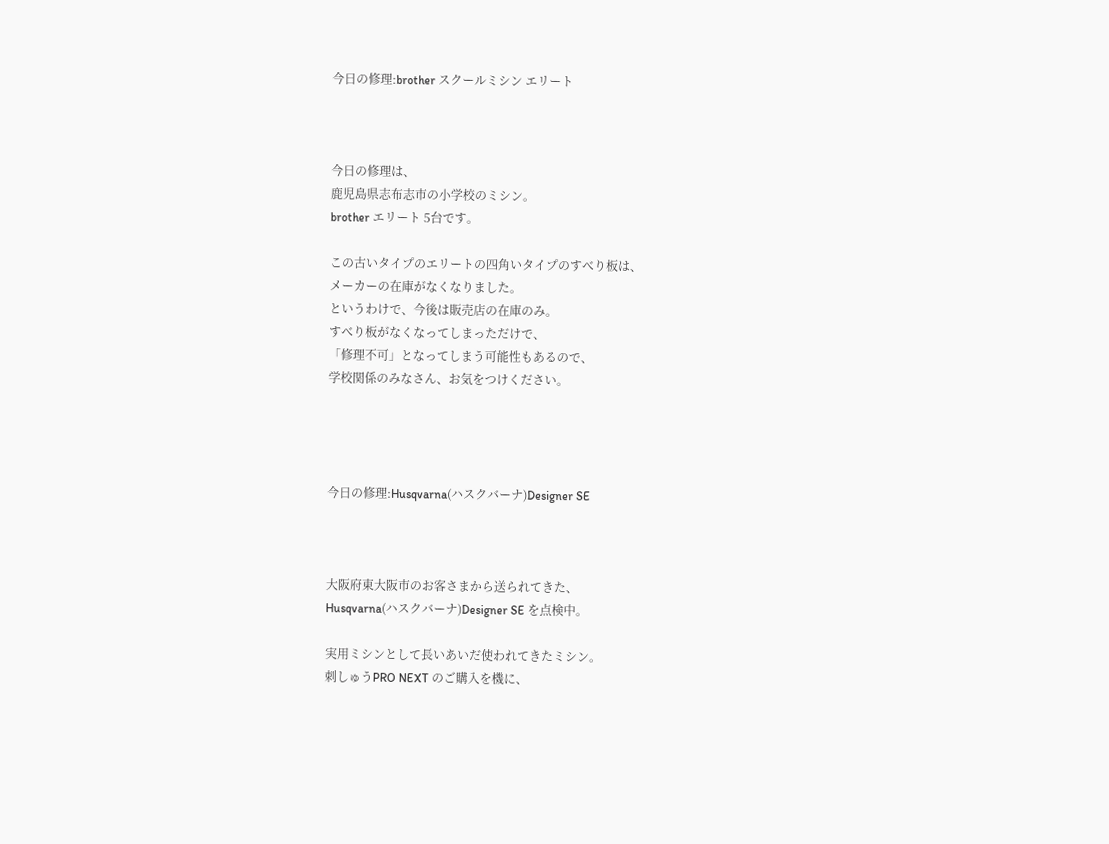今日の修理:brother スクールミシン エリート



今日の修理は、
鹿児島県志布志市の小学校のミシン。
brother エリート 5台です。

この古いタイプのエリートの四角いタイプのすべり板は、
メーカーの在庫がなくなりました。
というわけで、今後は販売店の在庫のみ。
すべり板がなくなってしまっただけで、
「修理不可」となってしまう可能性もあるので、
学校関係のみなさん、お気をつけください。




今日の修理:Husqvarna(ハスクバーナ)Designer SE



大阪府東大阪市のお客さまから送られてきた、
Husqvarna(ハスクバーナ)Designer SE を点検中。

実用ミシンとして長いあいだ使われてきたミシン。
刺しゅうPRO NEXT のご購入を機に、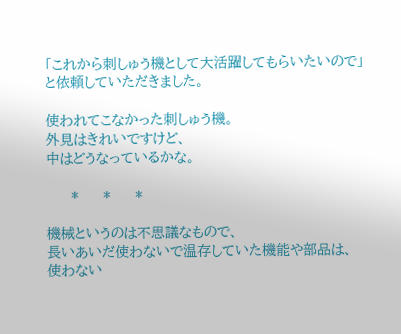「これから刺しゅう機として大活躍してもらいたいので」
と依頼していただきました。

使われてこなかった刺しゅう機。
外見はきれいですけど、
中はどうなっているかな。

     *     *     *

機械というのは不思議なもので、
長いあいだ使わないで温存していた機能や部品は、
使わない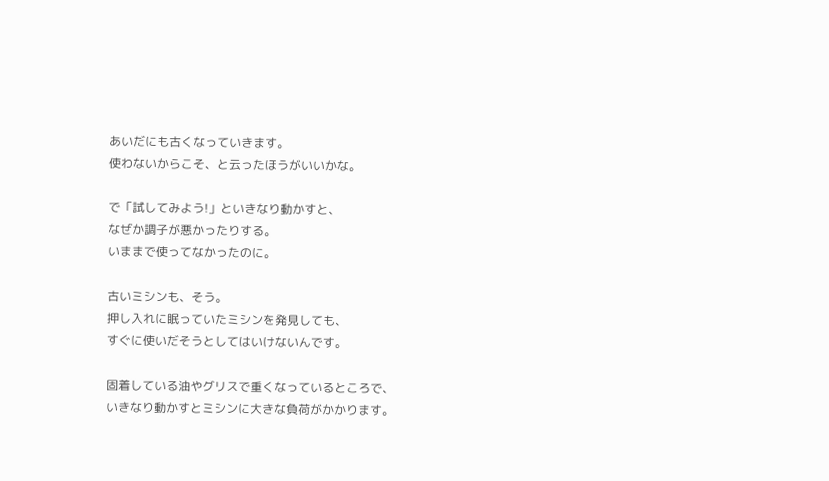あいだにも古くなっていきます。
使わないからこそ、と云ったほうがいいかな。

で「試してみよう!」といきなり動かすと、
なぜか調子が悪かったりする。
いままで使ってなかったのに。

古いミシンも、そう。
押し入れに眠っていたミシンを発見しても、
すぐに使いだそうとしてはいけないんです。

固着している油やグリスで重くなっているところで、
いきなり動かすとミシンに大きな負荷がかかります。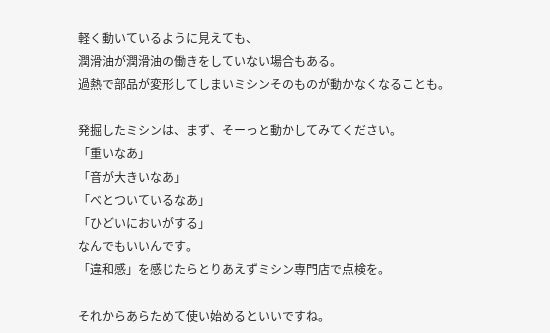軽く動いているように見えても、
潤滑油が潤滑油の働きをしていない場合もある。
過熱で部品が変形してしまいミシンそのものが動かなくなることも。

発掘したミシンは、まず、そーっと動かしてみてください。
「重いなあ」
「音が大きいなあ」
「べとついているなあ」
「ひどいにおいがする」
なんでもいいんです。
「違和感」を感じたらとりあえずミシン専門店で点検を。

それからあらためて使い始めるといいですね。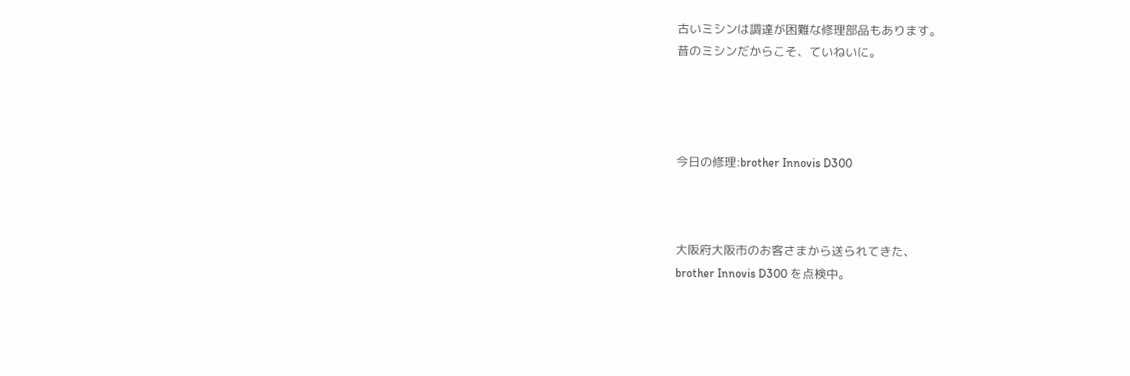古いミシンは調達が困難な修理部品もあります。
昔のミシンだからこそ、ていねいに。




今日の修理:brother Innovis D300



大阪府大阪市のお客さまから送られてきた、
brother Innovis D300 を点検中。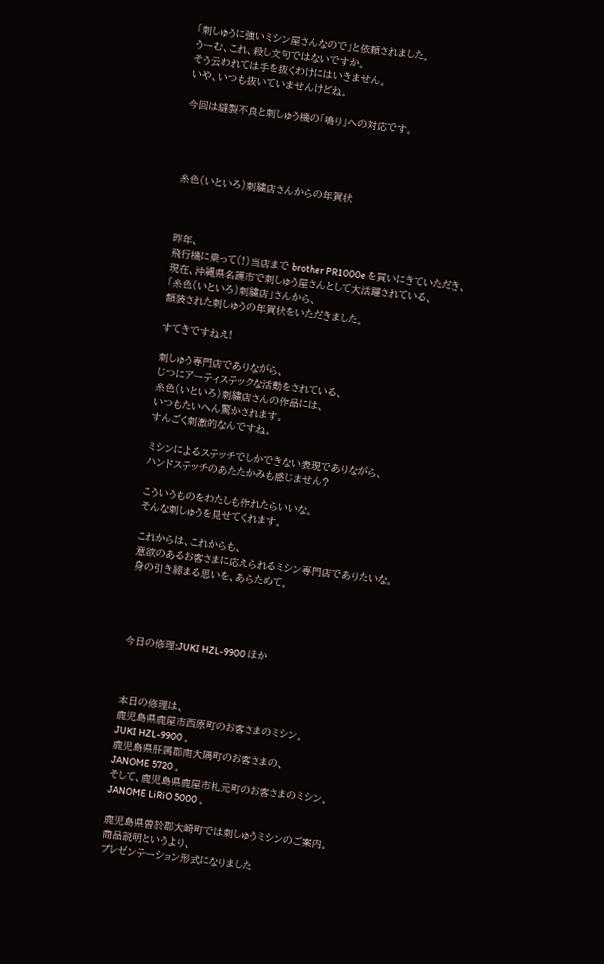「刺しゅうに強いミシン屋さんなので」と依頼されました。
うーむ、これ、殺し文句ではないですか。
そう云われては手を抜くわけにはいきません。
いや、いつも抜いていませんけどね。

今回は縫製不良と刺しゅう機の「鳴り」への対応です。




糸色(いといろ)刺繍店さんからの年賀状



昨年、
飛行機に乗って(!)当店まで brother PR1000e を買いにきていただき、
現在、沖縄県名護市で刺しゅう屋さんとして大活躍されている、
「糸色(いといろ)刺繍店」さんから、
額装された刺しゅうの年賀状をいただきました。

すてきですねえ!

刺しゅう専門店でありながら、
じつにアーティステックな活動をされている、
糸色(いといろ)刺繍店さんの作品には、
いつもたいへん驚かされます。
すんごく刺激的なんですね。

ミシンによるステッチでしかできない表現でありながら、
ハンドステッチのあたたかみも感じません?

こういうものをわたしも作れたらいいな。
そんな刺しゅうを見せてくれます。

これからは、これからも、
意欲のあるお客さまに応えられるミシン専門店でありたいな。
身の引き締まる思いを、あらためて。




今日の修理:JUKI HZL-9900 ほか



本日の修理は、
鹿児島県鹿屋市西原町のお客さまのミシン。
JUKI HZL-9900 。
鹿児島県肝属郡南大隅町のお客さまの、
JANOME 5720 。
そして、鹿児島県鹿屋市札元町のお客さまのミシン。
JANOME LiRiO 5000 。

鹿児島県曽於郡大崎町では刺しゅうミシンのご案内。
商品説明というより、
プレゼンテーション形式になりました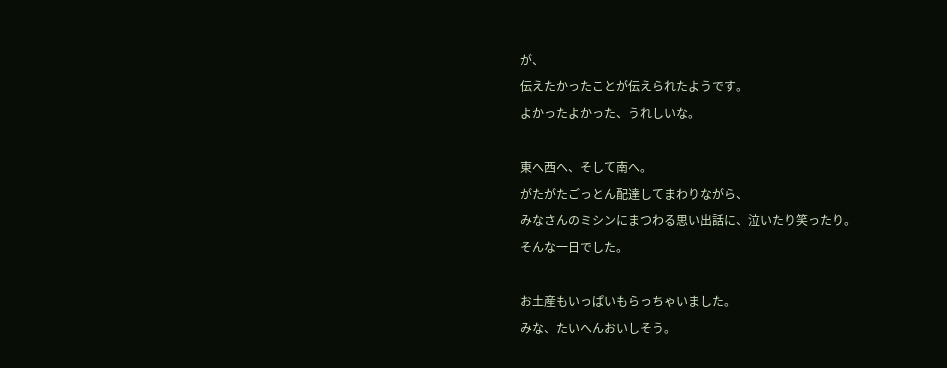が、
伝えたかったことが伝えられたようです。
よかったよかった、うれしいな。

東へ西へ、そして南へ。
がたがたごっとん配達してまわりながら、
みなさんのミシンにまつわる思い出話に、泣いたり笑ったり。
そんな一日でした。

お土産もいっぱいもらっちゃいました。
みな、たいへんおいしそう。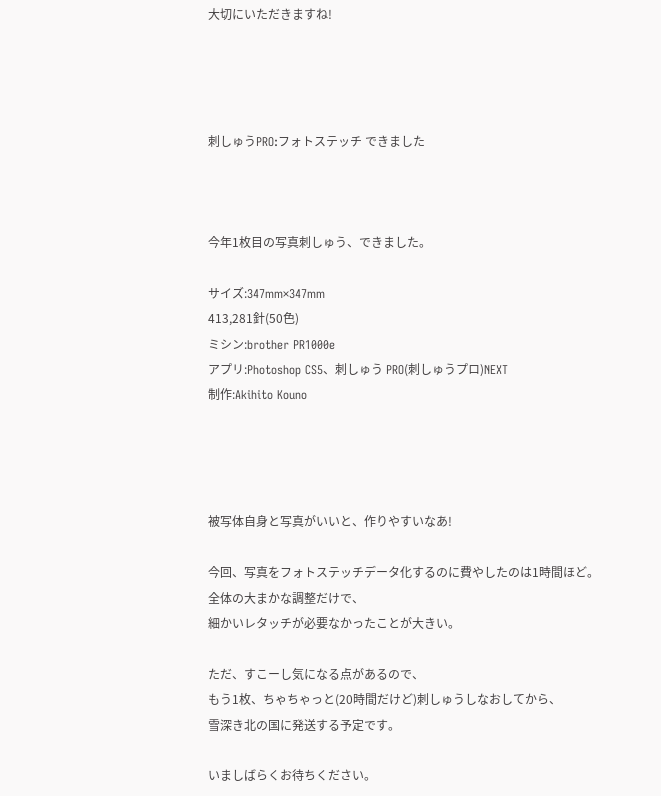大切にいただきますね!




刺しゅうPRO:フォトステッチ できました



今年1枚目の写真刺しゅう、できました。

サイズ:347mm×347mm
413,281針(50色)
ミシン:brother PR1000e
アプリ:Photoshop CS5、刺しゅう PRO(刺しゅうプロ)NEXT
制作:Akihito Kouno




被写体自身と写真がいいと、作りやすいなあ!

今回、写真をフォトステッチデータ化するのに費やしたのは1時間ほど。
全体の大まかな調整だけで、
細かいレタッチが必要なかったことが大きい。

ただ、すこーし気になる点があるので、
もう1枚、ちゃちゃっと(20時間だけど)刺しゅうしなおしてから、
雪深き北の国に発送する予定です。

いましばらくお待ちください。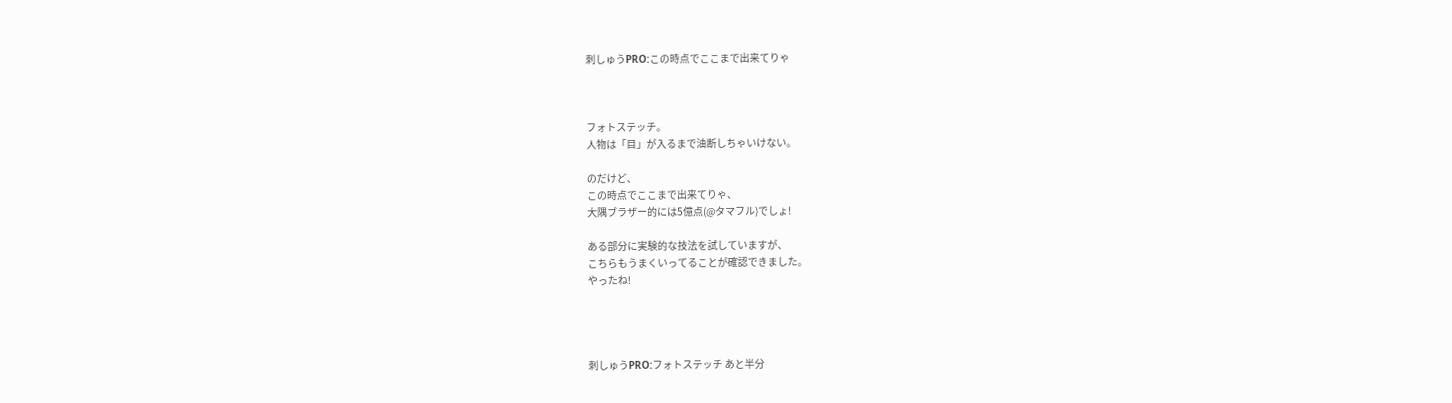刺しゅうPRO:この時点でここまで出来てりゃ



フォトステッチ。
人物は「目」が入るまで油断しちゃいけない。

のだけど、
この時点でここまで出来てりゃ、
大隅ブラザー的には5億点(@タマフル)でしょ!

ある部分に実験的な技法を試していますが、
こちらもうまくいってることが確認できました。
やったね!




刺しゅうPRO:フォトステッチ あと半分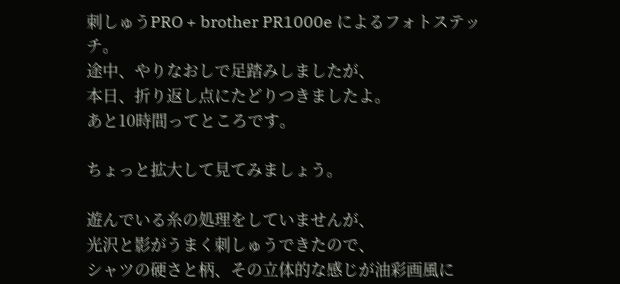刺しゅうPRO + brother PR1000e によるフォトステッチ。
途中、やりなおしで足踏みしましたが、
本日、折り返し点にたどりつきましたよ。
あと10時間ってところです。

ちょっと拡大して見てみましょう。

遊んでいる糸の処理をしていませんが、
光沢と影がうまく刺しゅうできたので、
シャツの硬さと柄、その立体的な感じが油彩画風に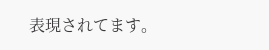表現されてます。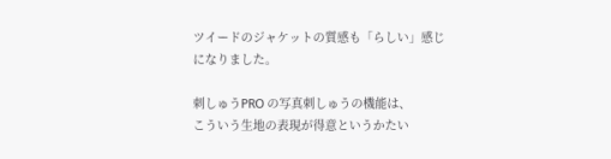ツイードのジャケットの質感も「らしい」感じになりました。

刺しゅうPRO の写真刺しゅうの機能は、
こういう生地の表現が得意というかたい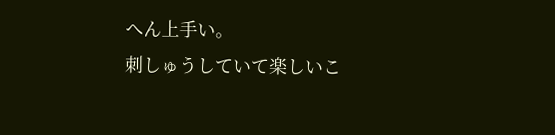へん上手い。
刺しゅうしていて楽しいこ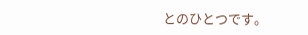とのひとつです。